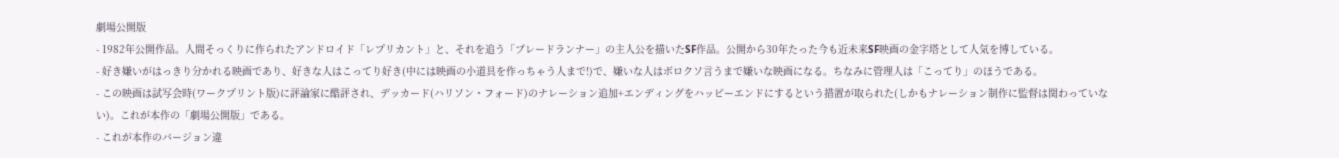劇場公開版
- 1982年公開作品。人間そっくりに作られたアンドロイド「レプリカント」と、それを追う「ブレードランナー」の主人公を描いたSF作品。公開から30年たった今も近未来SF映画の金字塔として人気を博している。
- 好き嫌いがはっきり分かれる映画であり、好きな人はこってり好き(中には映画の小道具を作っちゃう人まで!)で、嫌いな人はボロクソ言うまで嫌いな映画になる。ちなみに管理人は「こってり」のほうである。
- この映画は試写会時(ワークプリント版)に評論家に酷評され、デッカード(ハリソン・フォード)のナレーション追加+エンディングをハッピーエンドにするという措置が取られた(しかもナレーション制作に監督は関わっていない)。これが本作の「劇場公開版」である。
- これが本作のバージョン違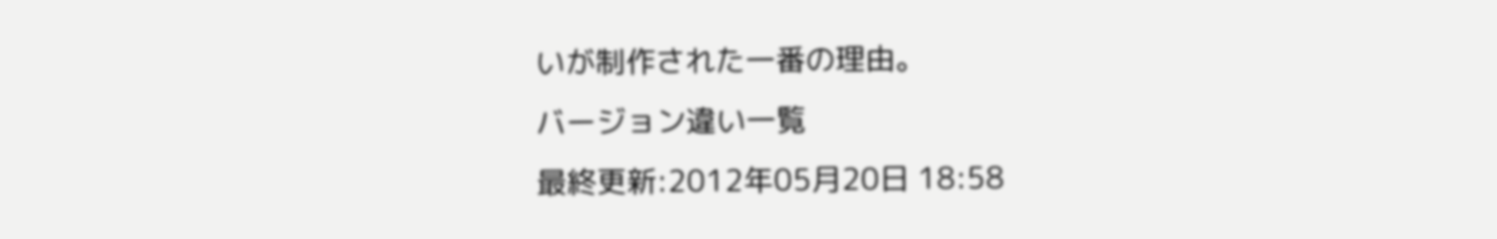いが制作された一番の理由。
バージョン違い一覧
最終更新:2012年05月20日 18:58